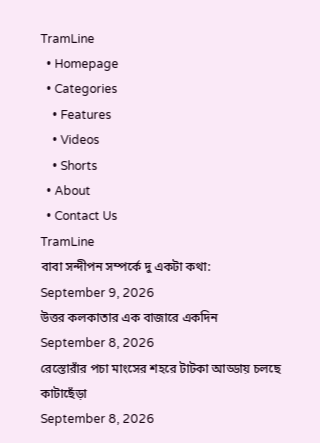TramLine
  • Homepage
  • Categories
    • Features
    • Videos
    • Shorts
  • About
  • Contact Us
TramLine
বাবা সন্দীপন সম্পর্কে দু একটা কথা:
September 9, 2026
উত্তর কলকাতার এক বাজারে একদিন
September 8, 2026
রেস্তোরাঁর পচা মাংসের শহরে টাটকা আড্ডায় চলছে কাটাছেঁড়া
September 8, 2026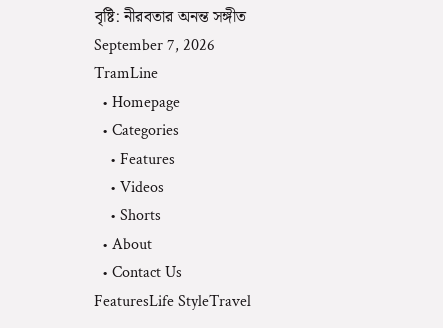বৃষ্টি: নীরবতার অনন্ত সঙ্গীত
September 7, 2026
TramLine
  • Homepage
  • Categories
    • Features
    • Videos
    • Shorts
  • About
  • Contact Us
FeaturesLife StyleTravel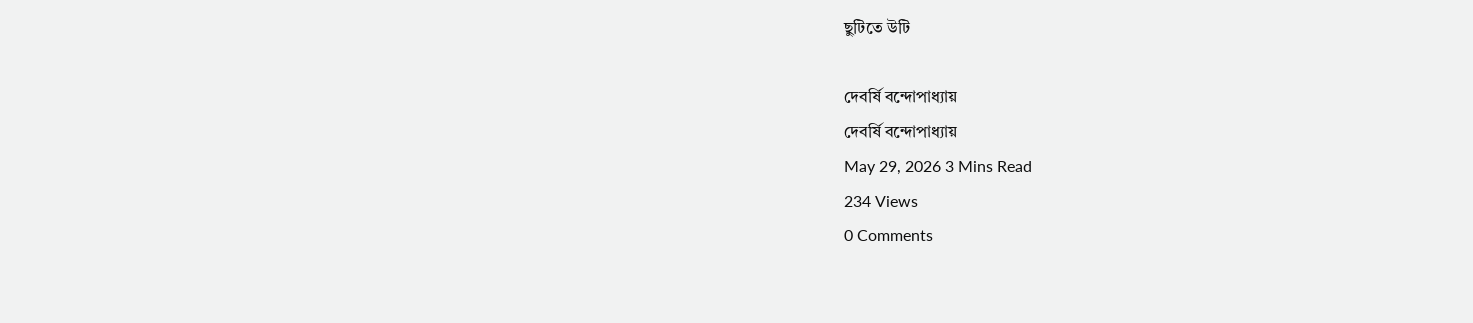ছুটিতে উটি

দেবর্ষি বন্দোপাধ্যায়
দেবর্ষি বন্দোপাধ্যায়
May 29, 2026 3 Mins Read
234 Views
0 Comments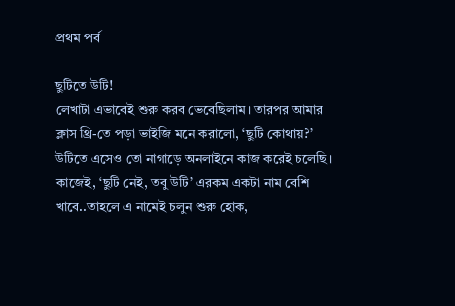প্রথম পর্ব

ছুটিতে উটি!
লেখাটা এভাবেই শুরু করব ভেবেছিলাম। তারপর আমার ক্লাস থ্রি-তে পড়া ভাইজি মনে করালো, ‘ছুটি কোথায়?’ উটিতে এসেও তো নাগাড়ে অনলাইনে কাজ করেই চলেছি। কাজেই, ‘ছুটি নেই, তবু উটি’ এরকম একটা নাম বেশি খাবে..তাহলে এ নামেই চলুন শুরু হোক,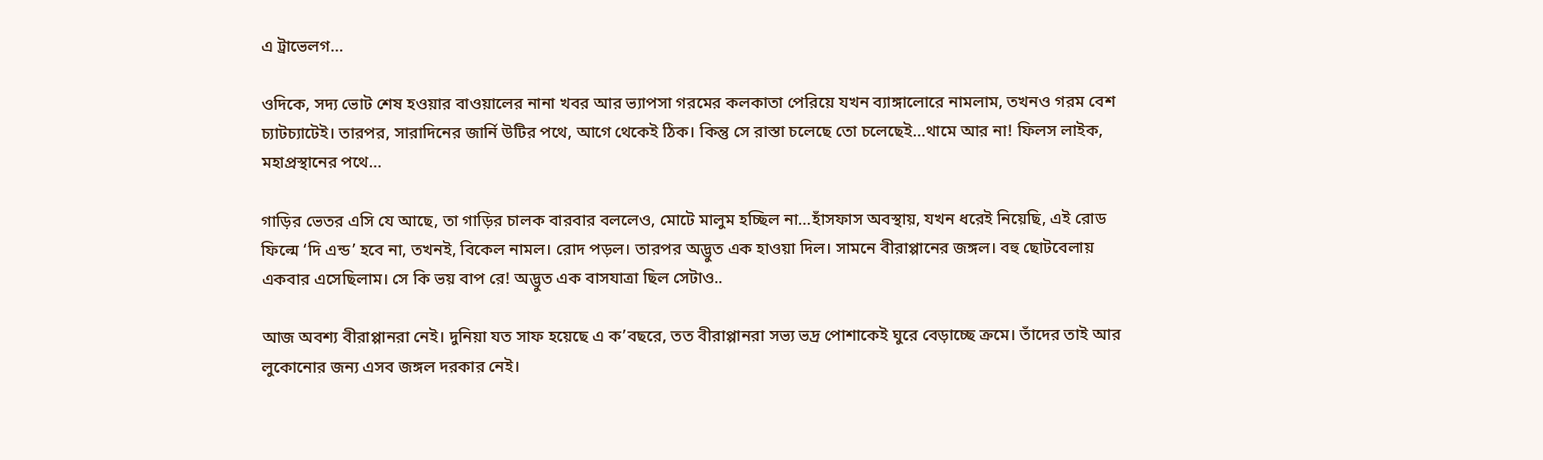এ ট্রাভেলগ…

ওদিকে, সদ্য ভোট শেষ হওয়ার বাওয়ালের নানা খবর আর ভ্যাপসা গরমের কলকাতা পেরিয়ে যখন ব্যাঙ্গালোরে নামলাম, তখনও গরম বেশ চ্যাটচ্যাটেই। তারপর, সারাদিনের জার্নি উটির পথে, আগে থেকেই ঠিক। কিন্তু সে রাস্তা চলেছে তো চলেছেই…থামে আর না! ফিলস লাইক, মহাপ্রস্থানের পথে…

গাড়ির ভেতর এসি যে আছে, তা গাড়ির চালক বারবার বললেও, মোটে মালুম হচ্ছিল না…হাঁসফাস অবস্থায়, যখন ধরেই নিয়েছি, এই রোড ফিল্মে ‘দি এন্ড’ হবে না, তখনই, বিকেল নামল। রোদ পড়ল। তারপর অদ্ভুত এক হাওয়া দিল। সামনে বীরাপ্পানের জঙ্গল। বহু ছোটবেলায় একবার এসেছিলাম। সে কি ভয় বাপ রে! অদ্ভুত এক বাসযাত্রা ছিল সেটাও..

আজ অবশ্য বীরাপ্পানরা নেই। দুনিয়া যত সাফ হয়েছে এ ক’বছরে, তত বীরাপ্পানরা সভ্য ভদ্র পোশাকেই ঘুরে বেড়াচ্ছে ক্রমে। তাঁদের তাই আর লুকোনোর জন্য এসব জঙ্গল দরকার নেই।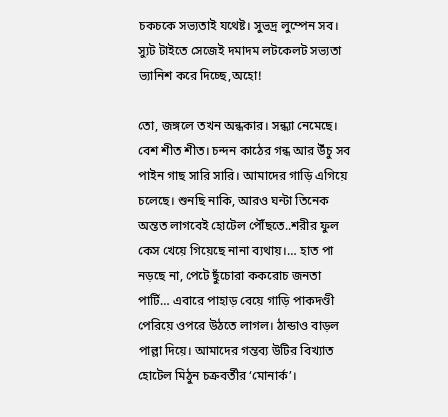চকচকে সভ্যতাই যথেষ্ট। সুভদ্র লুম্পেন সব। স্যুট টাইতে সেজেই দমাদম লটকেলট সভ্যতা ভ্যানিশ করে দিচ্ছে,অহো!

তো, জঙ্গলে তখন অন্ধকার। সন্ধ্যা নেমেছে। বেশ শীত শীত। চন্দন কাঠের গন্ধ আর উঁচু সব পাইন গাছ সারি সারি। আমাদের গাড়ি এগিয়ে চলেছে। শুনছি নাকি, আরও ঘন্টা তিনেক অন্তত লাগবেই হোটেল পৌঁছতে..শরীর ফুল কেস খেয়ে গিয়েছে নানা ব্যথায়।… হাত পা নড়ছে না, পেটে ছুঁচোরা ককরোচ জনতা পার্টি… এবারে পাহাড় বেয়ে গাড়ি পাকদণ্ডী পেরিয়ে ওপরে উঠতে লাগল। ঠান্ডাও বাড়ল পাল্লা দিয়ে। আমাদের গন্তব্য উটির বিখ্যাত হোটেল মিঠুন চক্রবর্তীর ‘মোনার্ক’।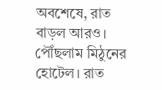অবশেষে, রাত বাড়ল আরও। পৌঁছলাম মিঠুনের হোটেল। রাত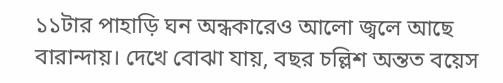১১টার পাহাড়ি ঘন অন্ধকারেও আলো জ্বলে আছে বারান্দায়। দেখে বোঝা যায়, বছর চল্লিশ অন্তত বয়েস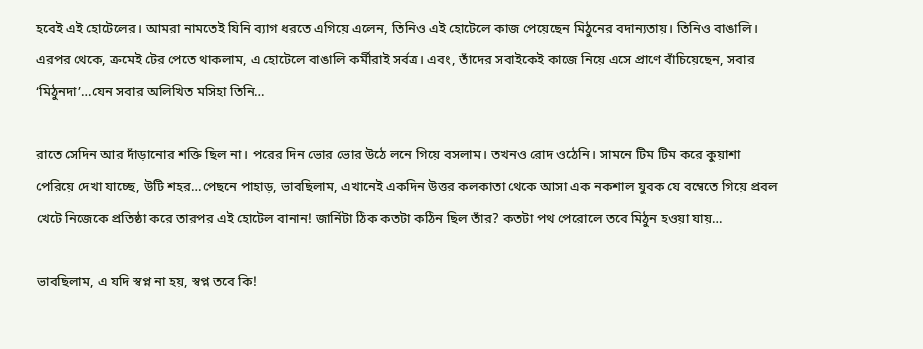হবেই এই হোটেলের। আমরা নামতেই যিনি ব্যাগ ধরতে এগিয়ে এলেন, তিনিও এই হোটেলে কাজ পেয়েছেন মিঠুনের বদান্যতায়। তিনিও বাঙালি। এরপর থেকে, ক্রমেই টের পেতে থাকলাম, এ হোটেলে বাঙালি কর্মীরাই সর্বত্র। এবং, তাঁদের সবাইকেই কাজে নিয়ে এসে প্রাণে বাঁচিয়েছেন, সবার ‘মিঠুনদা’…যেন সবার অলিখিত মসিহা তিনি…

রাতে সেদিন আর দাঁড়ানোর শক্তি ছিল না। পরের দিন ভোর ভোর উঠে লনে গিয়ে বসলাম। তখনও রোদ ওঠেনি। সামনে টিম টিম করে কুয়াশা পেরিয়ে দেখা যাচ্ছে, উটি শহর…পেছনে পাহাড়, ভাবছিলাম, এখানেই একদিন উত্তর কলকাতা থেকে আসা এক নকশাল যুবক যে বম্বেতে গিয়ে প্রবল খেটে নিজেকে প্রতিষ্ঠা করে তারপর এই হোটেল বানান! জার্নিটা ঠিক কতটা কঠিন ছিল তাঁর? কতটা পথ পেরোলে তবে মিঠুন হওয়া যায়…

ভাবছিলাম, এ যদি স্বপ্ন না হয়, স্বপ্ন তবে কি!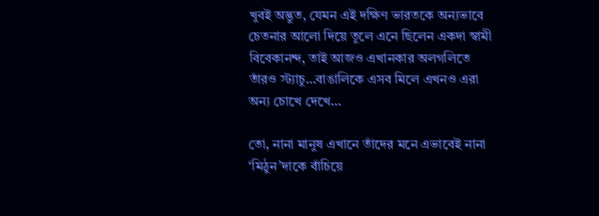খুবই অদ্ভুত, যেমন এই দক্ষিণ ভারতকে অন্যভাবে চেতনার আলো দিয়ে তুলে এনে ছিলেন একদা স্বামী বিবেকানন্দ, তাই আজও এখানকার অলগলিতে তাঁরও স্ট্যাচু…বাঙালিকে এসব মিলে এখনও এরা অন্য চোখে দেখে…

তো, নানা মানুষ এখানে তাঁদের মনে এভাবেই নানা ‘মিঠুন’দাকে বাঁচিয়ে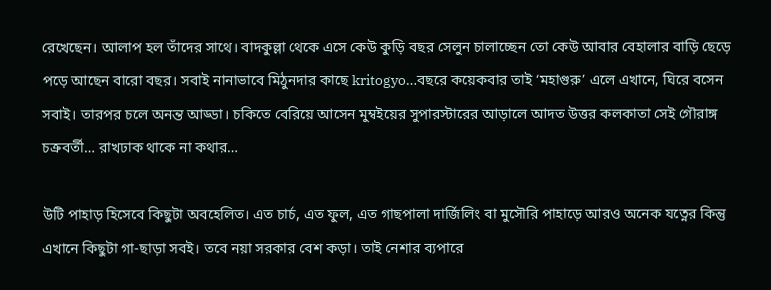রেখেছেন। আলাপ হল তাঁদের সাথে। বাদকুল্লা থেকে এসে কেউ কুড়ি বছর সেলুন চালাচ্ছেন তো কেউ আবার বেহালার বাড়ি ছেড়ে পড়ে আছেন বারো বছর। সবাই নানাভাবে মিঠুনদার কাছে kritogyo…বছরে কয়েকবার তাই ‘মহাগুরু’ এলে এখানে, ঘিরে বসেন সবাই। তারপর চলে অনন্ত আড্ডা। চকিতে বেরিয়ে আসেন মুম্বইয়ের সুপারস্টারের আড়ালে আদত উত্তর কলকাতা সেই গৌরাঙ্গ চক্রবর্তী… রাখঢাক থাকে না কথার…

উটি পাহাড় হিসেবে কিছুটা অবহেলিত। এত চার্চ, এত ফুল, এত গাছপালা দার্জিলিং বা মুসৌরি পাহাড়ে আরও অনেক যত্নের কিন্তু এখানে কিছুটা গা-ছাড়া সবই। তবে নয়া সরকার বেশ কড়া। তাই নেশার ব্যপারে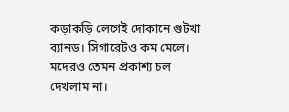কড়াকড়ি লেগেই দোকানে গুটখা ব্যানড। সিগারেটও কম মেলে। মদেরও তেমন প্রকাশ্য চল দেখলাম না।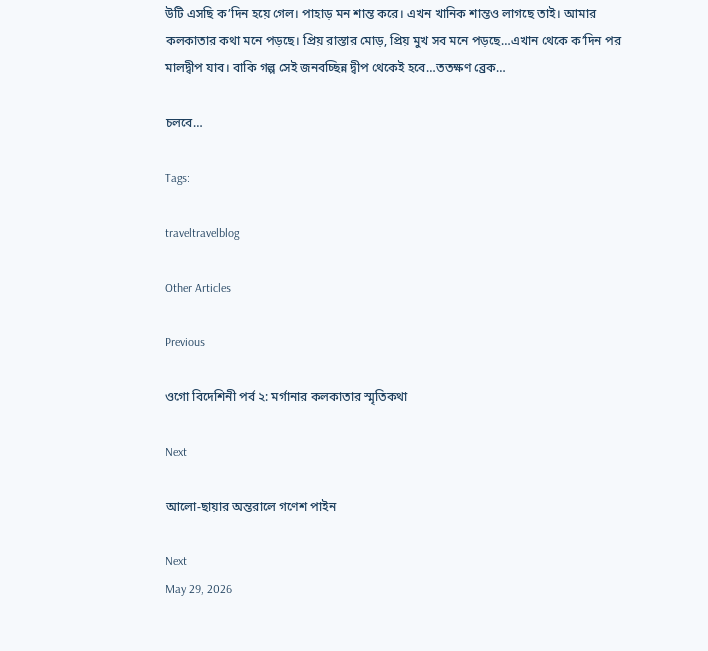উটি এসছি ক’দিন হয়ে গেল। পাহাড় মন শান্ত করে। এখন খানিক শান্তও লাগছে তাই। আমার কলকাতার কথা মনে পড়ছে। প্রিয় রাস্তার মোড়, প্রিয় মুখ সব মনে পড়ছে…এখান থেকে ক’দিন পর মালদ্বীপ যাব। বাকি গল্প সেই জনবচ্ছিন্ন দ্বীপ থেকেই হবে…ততক্ষণ ব্রেক…

চলবে…

Tags:

traveltravelblog

Other Articles

Previous

ওগো বিদেশিনী পর্ব ২: মর্গানার কলকাতার স্মৃতিকথা

Next

আলো-ছায়ার অন্তরালে গণেশ পাইন

Next
May 29, 2026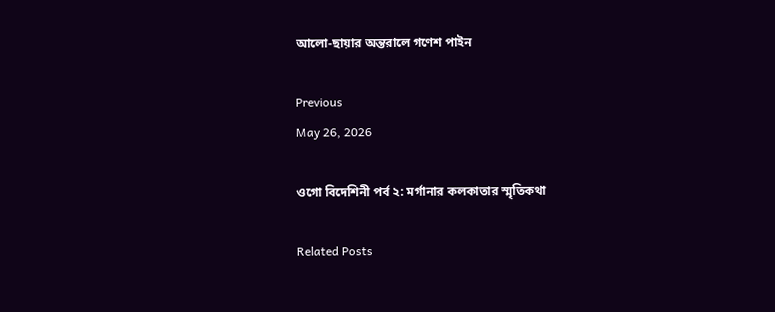আলো-ছায়ার অন্তরালে গণেশ পাইন

Previous
May 26, 2026

ওগো বিদেশিনী পর্ব ২: মর্গানার কলকাতার স্মৃতিকথা

Related Posts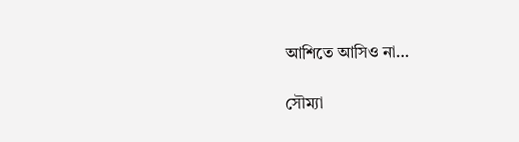আশিতে আসিও না…

সৌম্যা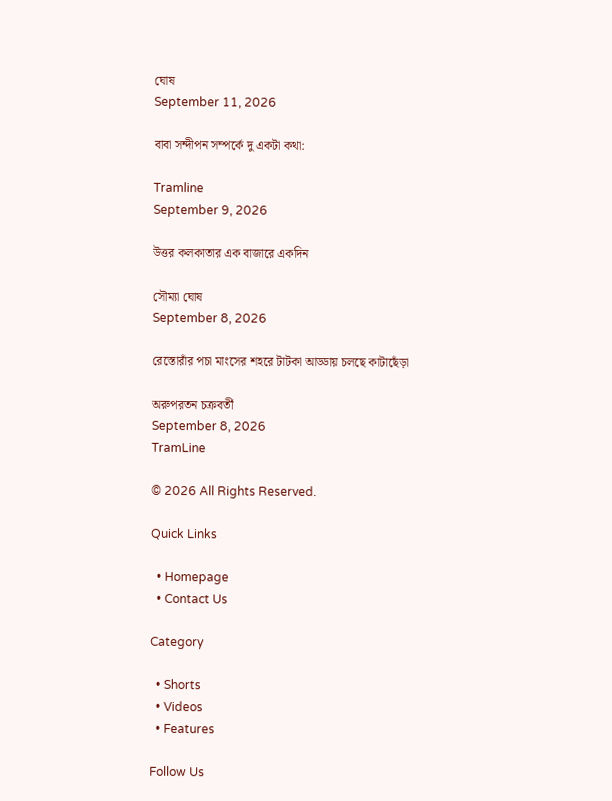ঘোষ
September 11, 2026

বাবা সন্দীপন সম্পর্কে দু একটা কথা:

Tramline
September 9, 2026

উত্তর কলকাতার এক বাজারে একদিন

সৌম্যা ঘোষ
September 8, 2026

রেস্তোরাঁর পচা মাংসের শহরে টাটকা আড্ডায় চলছে কাটাছেঁড়া

অরুপরতন চক্রবর্তী
September 8, 2026
TramLine

© 2026 All Rights Reserved.

Quick Links

  • Homepage
  • Contact Us

Category

  • Shorts
  • Videos
  • Features

Follow Us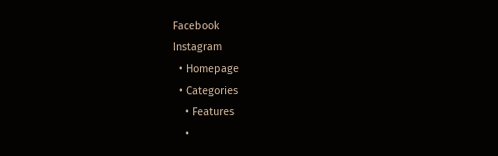Facebook
Instagram
  • Homepage
  • Categories
    • Features
    •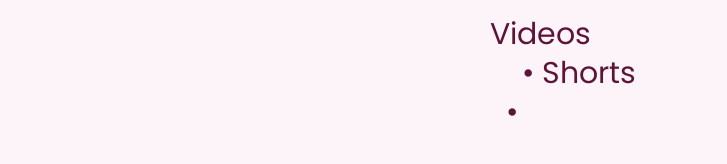Videos
    • Shorts
  •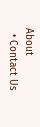About
  • Contact Us